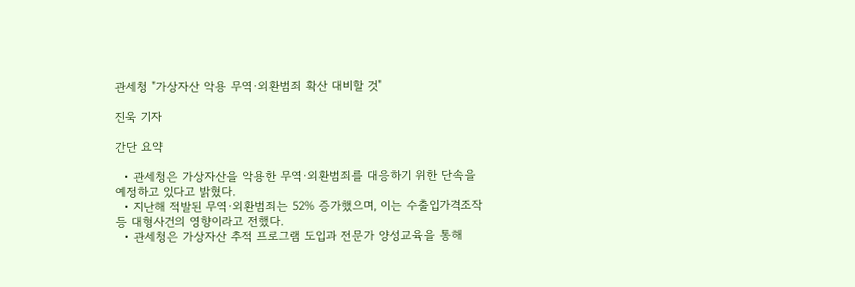관세청 "가상자산 악용 무역·외환범죄 확산 대비할 것"

진욱 기자

간단 요약

  • 관세청은 가상자산을 악용한 무역·외환범죄를 대응하기 위한 단속을 예정하고 있다고 밝혔다.
  • 지난해 적발된 무역·외환범죄는 52% 증가했으며, 이는 수출입가격조작 등 대형사건의 영향이라고 전했다.
  • 관세청은 가상자산 추적 프로그램 도입과 전문가 양성교육을 통해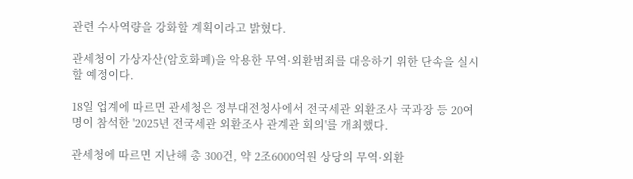관련 수사역량을 강화할 계획이라고 밝혔다.

관세청이 가상자산(암호화폐)을 악용한 무역·외환범죄를 대응하기 위한 단속을 실시할 예정이다.

18일 업계에 따르면 관세청은 정부대전청사에서 전국세관 외환조사 국과장 등 20여명이 참석한 '2025년 전국세관 외환조사 관계관 회의'를 개최했다.

관세청에 따르면 지난해 총 300건, 약 2조6000억원 상당의 무역·외환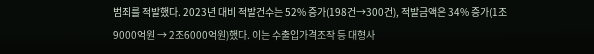범죄를 적발했다. 2023년 대비 적발건수는 52% 증가(198건→300건), 적발금액은 34% 증가(1조9000억원 → 2조6000억원)했다. 이는 수출입가격조작 등 대형사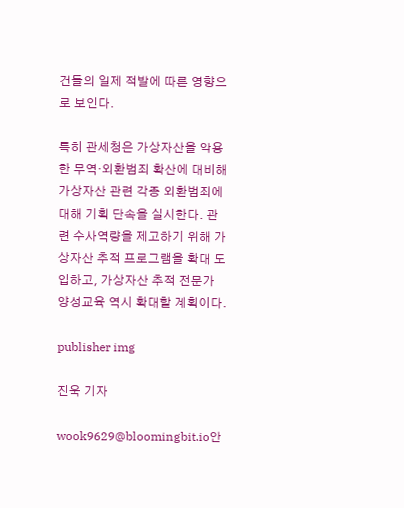건들의 일제 적발에 따른 영향으로 보인다.

특히 관세청은 가상자산을 악용한 무역·외환범죄 확산에 대비해 가상자산 관련 각종 외환범죄에 대해 기획 단속을 실시한다. 관련 수사역량을 제고하기 위해 가상자산 추적 프로그램을 확대 도입하고, 가상자산 추적 전문가 양성교육 역시 확대할 계획이다.

publisher img

진욱 기자

wook9629@bloomingbit.io안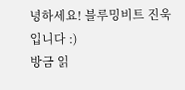녕하세요! 블루밍비트 진욱 입니다 :)
방금 읽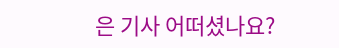은 기사 어떠셨나요?